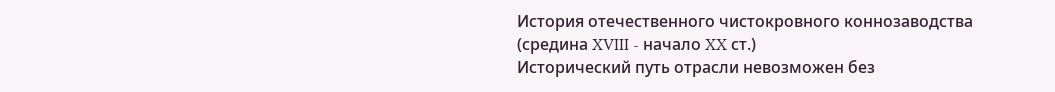История отечественного чистокровного коннозаводства (средина XVIII - начало XX ст.)
Исторический путь отрасли невозможен без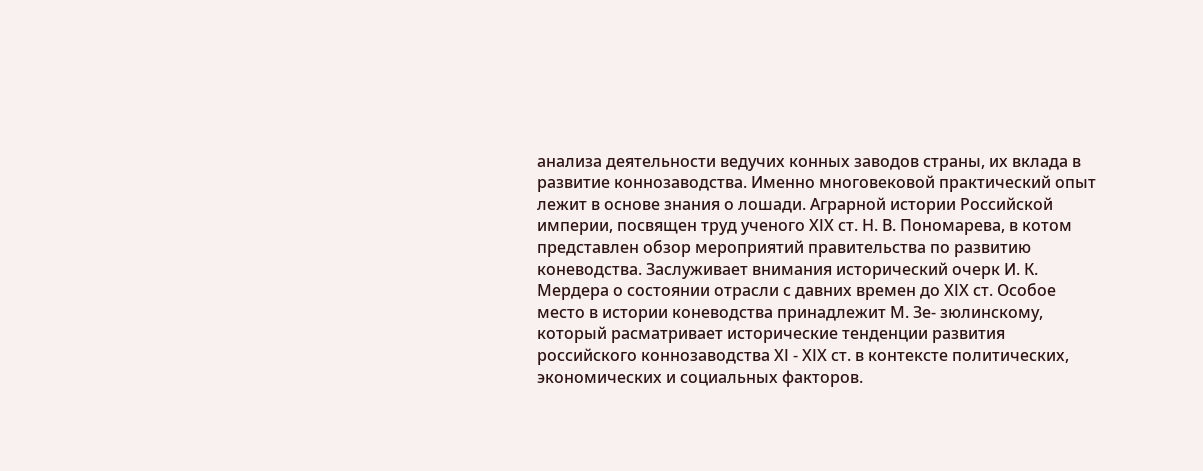анализа деятельности ведучих конных заводов страны, их вклада в развитие коннозаводства. Именно многовековой практический опыт лежит в основе знания о лошади. Аграрной истории Российской империи, посвящен труд ученого ХІХ ст. Н. В. Пономарева, в котом представлен обзор мероприятий правительства по развитию коневодства. Заслуживает внимания исторический очерк И. К. Мердера о состоянии отрасли с давних времен до ХІХ ст. Особое место в истории коневодства принадлежит М. Зе- зюлинскому, который расматривает исторические тенденции развития российского коннозаводства ХІ - ХІХ ст. в контексте политических, экономических и социальных факторов.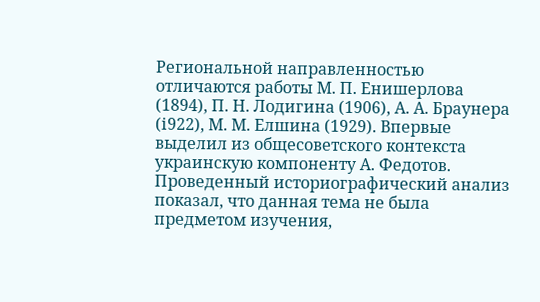Региональной направленностью отличаются работы М. П. Енишерлова (1894), П. Н. Лодигина (1906), А. А. Браунера (і922), М. М. Елшина (1929). Впервые выделил из общесоветского контекста украинскую компоненту А. Федотов. Проведенный историографический анализ показал, что данная тема не была предметом изучения,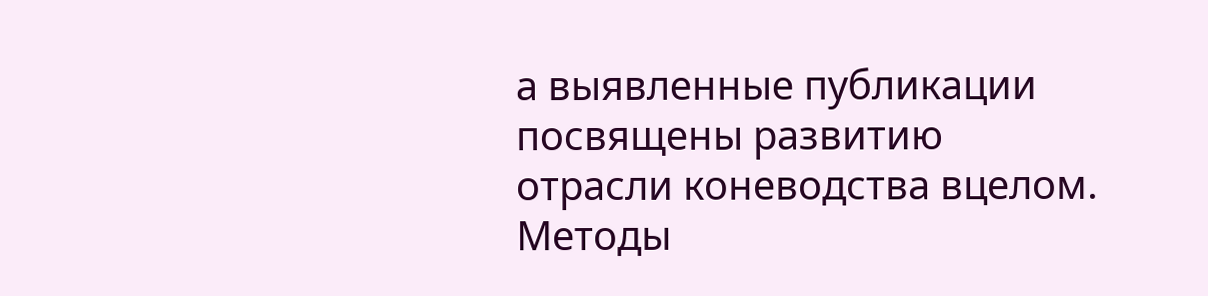а выявленные публикации посвящены развитию отрасли коневодства вцелом.
Методы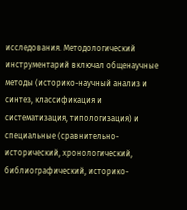исследования. Методологический инструментарий включал общенаучные методы (историко-научный анализ и синтез, классификация и систематизация, типологизация) и специальные (сравнительно-исторический, хронологический, библиографический, историко-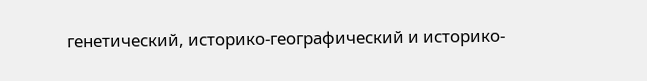генетический, историко-географический и историко-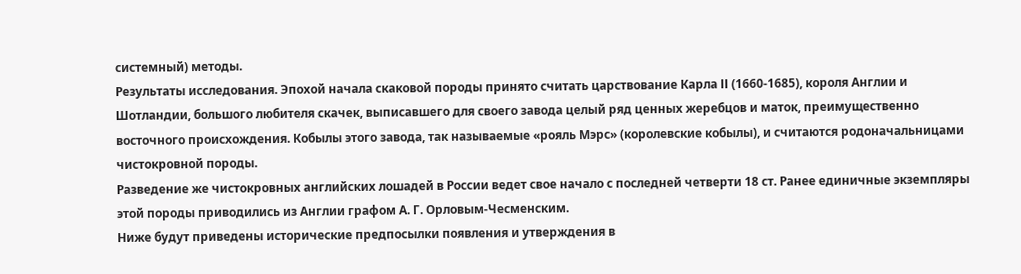системный) методы.
Результаты исследования. Эпохой начала скаковой породы принято считать царствование Карла ІІ (1660-1685), короля Англии и Шотландии, большого любителя скачек, выписавшего для своего завода целый ряд ценных жеребцов и маток, преимущественно восточного происхождения. Кобылы этого завода, так называемые «рояль Мэрс» (королевские кобылы), и считаются родоначальницами чистокровной породы.
Разведение же чистокровных английских лошадей в России ведет свое начало с последней четверти 18 ст. Ранее единичные экземпляры этой породы приводились из Англии графом А. Г. Орловым-Чесменским.
Ниже будут приведены исторические предпосылки появления и утверждения в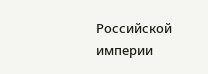Российской империи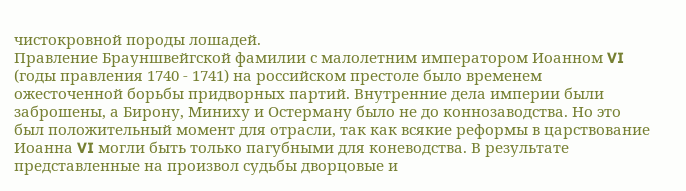чистокровной породы лошадей.
Правление Брауншвейгской фамилии с малолетним императором Иоанном VI (годы правления 1740 - 1741) на российском престоле было временем ожесточенной борьбы придворных партий. Внутренние дела империи были заброшены, а Бирону, Миниху и Остерману было не до коннозаводства. Но это был положительный момент для отрасли, так как всякие реформы в царствование Иоанна VI могли быть только пагубными для коневодства. В результате представленные на произвол судьбы дворцовые и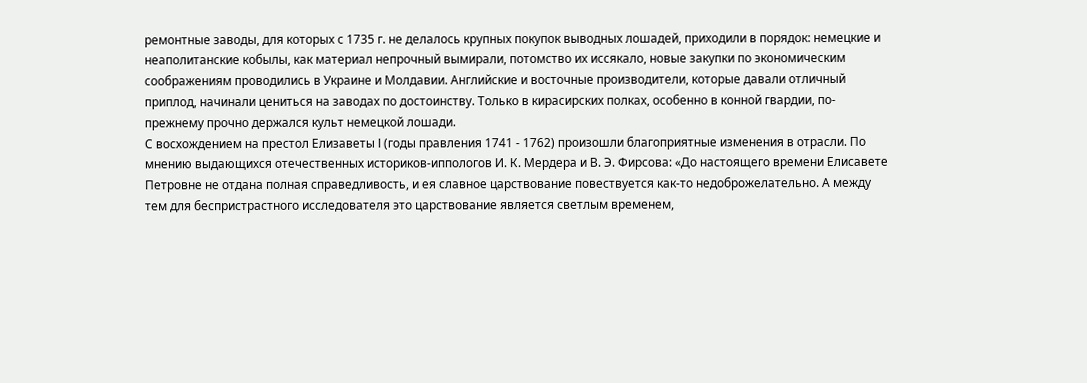ремонтные заводы, для которых с 1735 г. не делалось крупных покупок выводных лошадей, приходили в порядок: немецкие и неаполитанские кобылы, как материал непрочный вымирали, потомство их иссякало, новые закупки по экономическим соображениям проводились в Украине и Молдавии. Английские и восточные производители, которые давали отличный приплод, начинали цениться на заводах по достоинству. Только в кирасирских полках, особенно в конной гвардии, по-прежнему прочно держался культ немецкой лошади.
С восхождением на престол Елизаветы І (годы правления 1741 - 1762) произошли благоприятные изменения в отрасли. По мнению выдающихся отечественных историков-иппологов И. К. Мердера и В. Э. Фирсова: «До настоящего времени Елисавете Петровне не отдана полная справедливость, и ея славное царствование повествуется как-то недоброжелательно. А между тем для беспристрастного исследователя это царствование является светлым временем,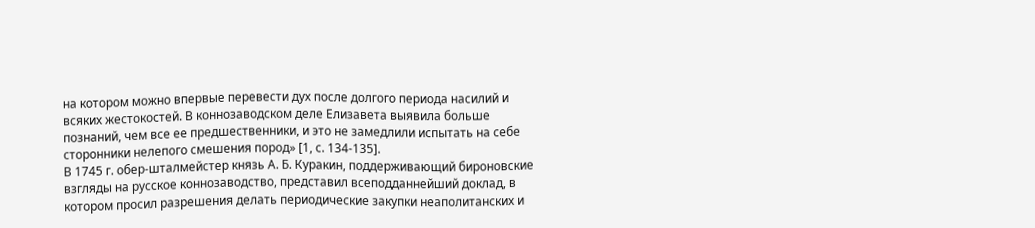на котором можно впервые перевести дух после долгого периода насилий и всяких жестокостей. В коннозаводском деле Елизавета выявила больше познаний, чем все ее предшественники, и это не замедлили испытать на себе сторонники нелепого смешения пород» [1, с. 134-135].
В 1745 г. обер-шталмейстер князь А. Б. Куракин, поддерживающий бироновские взгляды на русское коннозаводство, представил всеподданнейший доклад, в котором просил разрешения делать периодические закупки неаполитанских и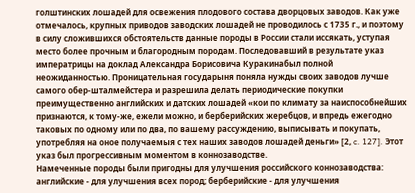голштинских лошадей для освежения плодового состава дворцовых заводов. Как уже отмечалось, крупных приводов заводских лошадей не проводилось с 1735 г., и поэтому в силу сложившихся обстоятельств данные породы в России стали иссякать, уступая место более прочным и благородным породам. Последовавший в результате указ императрицы на доклад Александра Борисовича Куракинабыл полной неожиданностью. Проницательная государыня поняла нужды своих заводов лучше самого обер-шталмейстера и разрешила делать периодические покупки преимущественно английских и датских лошадей «кои по климату за наиспособнейших признаются, к тому-же, ежели можно, и берберийских жеребцов, и впредь ежегодно таковых по одному или по два, по вашему рассуждению, выписывать и покупать, употребляя на оное получаемыя с тех наших заводов лошадей деньги» [2, c. 127]. Этот указ был прогрессивным моментом в коннозаводстве.
Намеченные породы были пригодны для улучшения российского коннозаводства: английские - для улучшения всех пород; берберийские - для улучшения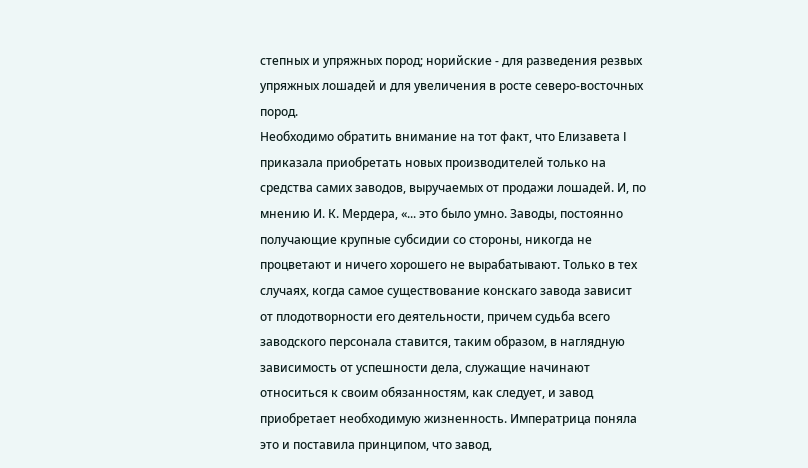степных и упряжных пород; норийские - для разведения резвых упряжных лошадей и для увеличения в росте северо-восточных пород.
Необходимо обратить внимание на тот факт, что Елизавета І приказала приобретать новых производителей только на средства самих заводов, выручаемых от продажи лошадей. И, по мнению И. К. Мердера, «... это было умно. Заводы, постоянно получающие крупные субсидии со стороны, никогда не процветают и ничего хорошего не вырабатывают. Только в тех случаях, когда самое существование конскаго завода зависит от плодотворности его деятельности, причем судьба всего заводского персонала ставится, таким образом, в наглядную зависимость от успешности дела, служащие начинают относиться к своим обязанностям, как следует, и завод приобретает необходимую жизненность. Императрица поняла это и поставила принципом, что завод,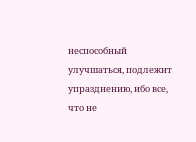неспособный улучшаться, подлежит упразднению, ибо все, что не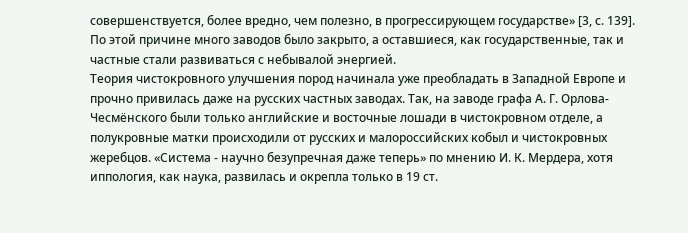совершенствуется, более вредно, чем полезно, в прогрессирующем государстве» [3, с. 139]. По этой причине много заводов было закрыто, а оставшиеся, как государственные, так и частные стали развиваться с небывалой энергией.
Теория чистокровного улучшения пород начинала уже преобладать в Западной Европе и прочно привилась даже на русских частных заводах. Так, на заводе графа А. Г. Орлова-Чесмёнского были только английские и восточные лошади в чистокровном отделе, а полукровные матки происходили от русских и малороссийских кобыл и чистокровных жеребцов. «Система - научно безупречная даже теперь» по мнению И. К. Мердера, хотя иппология, как наука, развилась и окрепла только в 19 ст.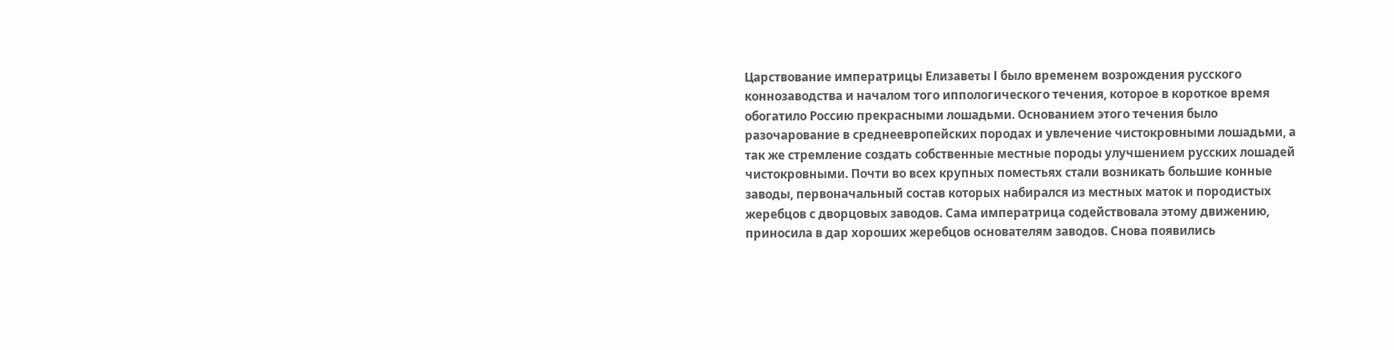Царствование императрицы Елизаветы І было временем возрождения русского коннозаводства и началом того иппологического течения, которое в короткое время обогатило Россию прекрасными лошадьми. Основанием этого течения было разочарование в среднеевропейских породах и увлечение чистокровными лошадьми, а так же стремление создать собственные местные породы улучшением русских лошадей чистокровными. Почти во всех крупных поместьях стали возникать большие конные заводы, первоначальный состав которых набирался из местных маток и породистых жеребцов с дворцовых заводов. Сама императрица содействовала этому движению, приносила в дар хороших жеребцов основателям заводов. Снова появились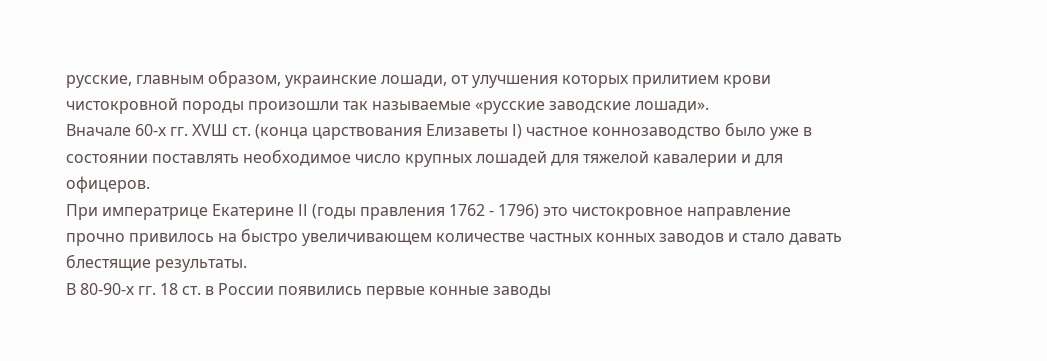русские, главным образом, украинские лошади, от улучшения которых прилитием крови чистокровной породы произошли так называемые «русские заводские лошади».
Вначале 60-х гг. ХVШ ст. (конца царствования Елизаветы І) частное коннозаводство было уже в состоянии поставлять необходимое число крупных лошадей для тяжелой кавалерии и для офицеров.
При императрице Екатерине ІІ (годы правления 1762 - 1796) это чистокровное направление прочно привилось на быстро увеличивающем количестве частных конных заводов и стало давать блестящие результаты.
В 80-90-х гг. 18 ст. в России появились первые конные заводы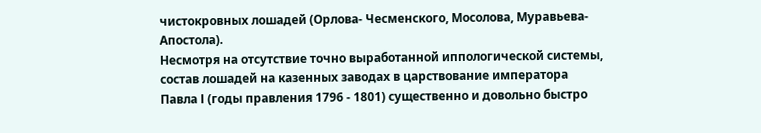чистокровных лошадей (Орлова- Чесменского, Мосолова, Муравьева-Апостола).
Несмотря на отсутствие точно выработанной иппологической системы, состав лошадей на казенных заводах в царствование императора Павла І (годы правления 1796 - 1801) существенно и довольно быстро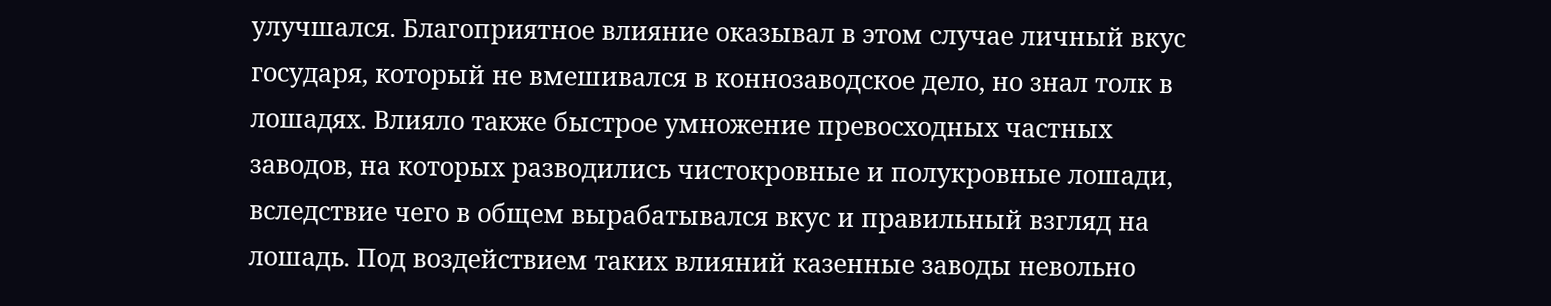улучшался. Благоприятное влияние оказывал в этом случае личный вкус государя, который не вмешивался в коннозаводское дело, но знал толк в лошадях. Влияло также быстрое умножение превосходных частных заводов, на которых разводились чистокровные и полукровные лошади, вследствие чего в общем вырабатывался вкус и правильный взгляд на лошадь. Под воздействием таких влияний казенные заводы невольно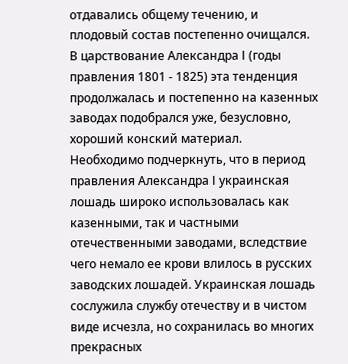отдавались общему течению, и плодовый состав постепенно очищался. В царствование Александра І (годы правления 1801 - 1825) эта тенденция продолжалась и постепенно на казенных заводах подобрался уже, безусловно, хороший конский материал. Необходимо подчеркнуть, что в период правления Александра І украинская лошадь широко использовалась как казенными, так и частными отечественными заводами, вследствие чего немало ее крови влилось в русских заводских лошадей. Украинская лошадь сослужила службу отечеству и в чистом виде исчезла, но сохранилась во многих прекрасных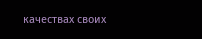качествах своих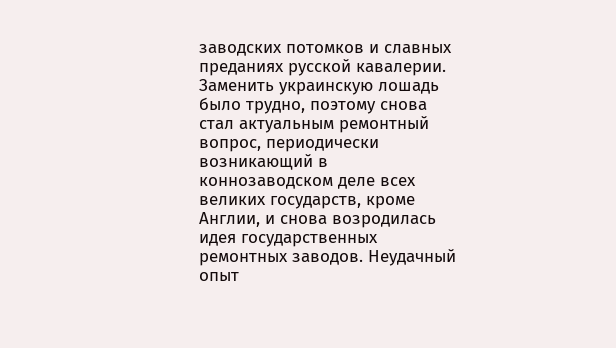заводских потомков и славных преданиях русской кавалерии. Заменить украинскую лошадь было трудно, поэтому снова стал актуальным ремонтный вопрос, периодически возникающий в коннозаводском деле всех великих государств, кроме Англии, и снова возродилась идея государственных ремонтных заводов. Неудачный опыт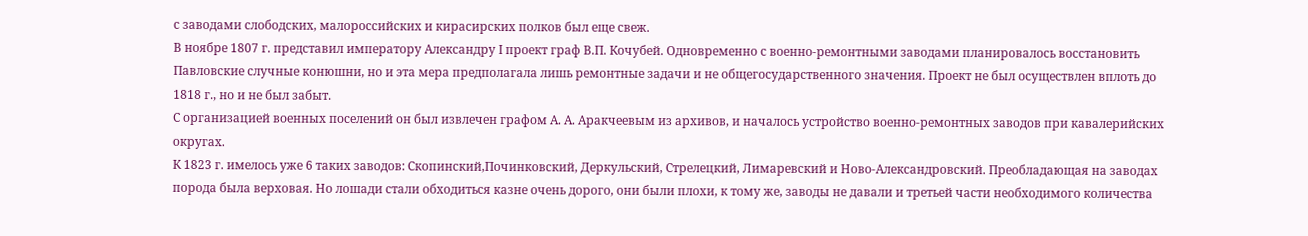с заводами слободских, малороссийских и кирасирских полков был еще свеж.
В ноябре 1807 г. представил императору Александру І проект граф В.П. Кочубей. Одновременно с военно-ремонтными заводами планировалось восстановить Павловские случные конюшни, но и эта мера предполагала лишь ремонтные задачи и не общегосударственного значения. Проект не был осуществлен вплоть до 1818 г., но и не был забыт.
С организацией военных поселений он был извлечен графом А. А. Аракчеевым из архивов, и началось устройство военно-ремонтных заводов при кавалерийских округах.
К 1823 г. имелось уже 6 таких заводов: Скопинский,Починковский, Деркульский, Стрелецкий, Лимаревский и Ново-Александровский. Преобладающая на заводах порода была верховая. Но лошади стали обходиться казне очень дорого, они были плохи, к тому же, заводы не давали и третьей части необходимого количества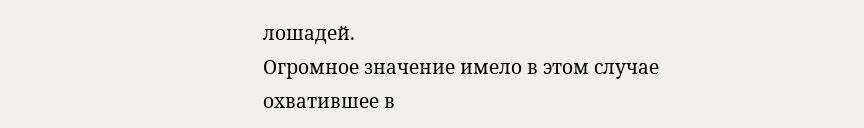лошадей.
Огромное значение имело в этом случае охватившее в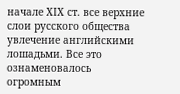начале ХІХ ст. все верхние слои русского общества увлечение английскими лошадьми. Все это ознаменовалось огромным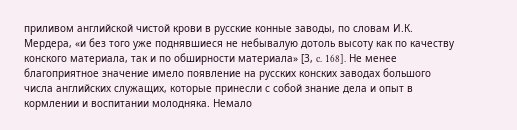приливом английской чистой крови в русские конные заводы, по словам И.К. Мердера, «и без того уже поднявшиеся не небывалую дотоль высоту как по качеству конского материала, так и по обширности материала» [3, c. 168]. Не менее благоприятное значение имело появление на русских конских заводах большого числа английских служащих, которые принесли с собой знание дела и опыт в кормлении и воспитании молодняка. Немало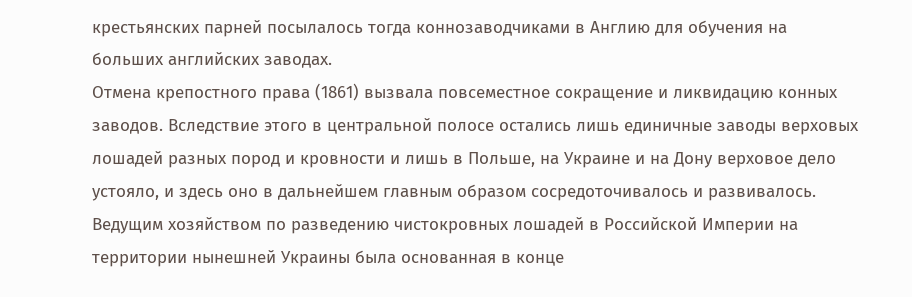крестьянских парней посылалось тогда коннозаводчиками в Англию для обучения на больших английских заводах.
Отмена крепостного права (1861) вызвала повсеместное сокращение и ликвидацию конных заводов. Вследствие этого в центральной полосе остались лишь единичные заводы верховых лошадей разных пород и кровности и лишь в Польше, на Украине и на Дону верховое дело устояло, и здесь оно в дальнейшем главным образом сосредоточивалось и развивалось.
Ведущим хозяйством по разведению чистокровных лошадей в Российской Империи на территории нынешней Украины была основанная в конце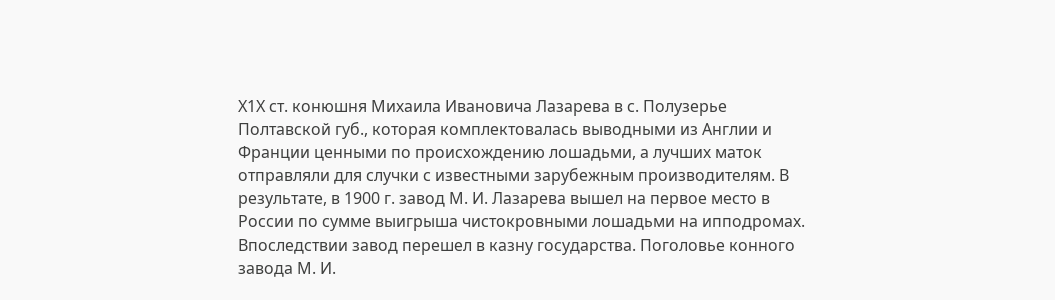Х1Х ст. конюшня Михаила Ивановича Лазарева в с. Полузерье Полтавской губ., которая комплектовалась выводными из Англии и Франции ценными по происхождению лошадьми, а лучших маток отправляли для случки с известными зарубежным производителям. В результате, в 1900 г. завод М. И. Лазарева вышел на первое место в России по сумме выигрыша чистокровными лошадьми на ипподромах. Впоследствии завод перешел в казну государства. Поголовье конного завода М. И.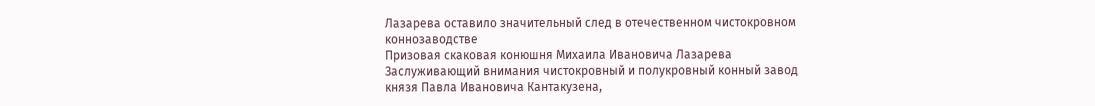Лазарева оставило значительный след в отечественном чистокровном коннозаводстве
Призовая скаковая конюшня Михаила Ивановича Лазарева
Заслуживающий внимания чистокровный и полукровный конный завод князя Павла Ивановича Кантакузена,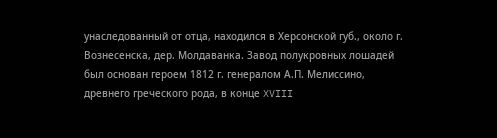унаследованный от отца, находился в Херсонской губ., около г. Вознесенска, дер. Молдаванка. Завод полукровных лошадей был основан героем 1812 г. генералом А.П. Мелиссино, древнего греческого рода, в конце XVIII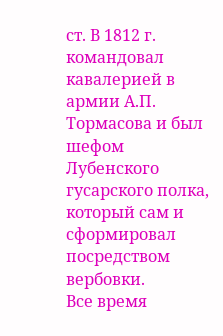ст. В 1812 г. командовал кавалерией в армии А.П. Тормасова и был шефом Лубенского гусарского полка, который сам и сформировал посредством вербовки.
Все время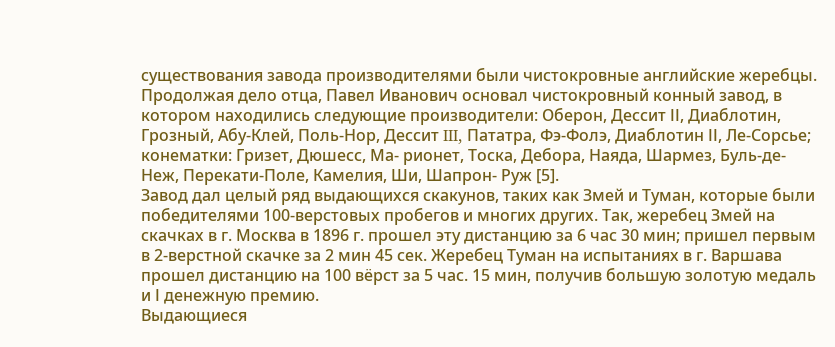существования завода производителями были чистокровные английские жеребцы.
Продолжая дело отца, Павел Иванович основал чистокровный конный завод, в котором находились следующие производители: Оберон, Дессит ІІ, Диаблотин, Грозный, Абу-Клей, Поль-Нор, Дессит III, Пататра, Фэ-Фолэ, Диаблотин ІІ, Ле-Сорсье; конематки: Гризет, Дюшесс, Ма- рионет, Тоска, Дебора, Наяда, Шармез, Буль-де-Неж, Перекати-Поле, Камелия, Ши, Шапрон- Руж [5].
Завод дал целый ряд выдающихся скакунов, таких как Змей и Туман, которые были победителями 100-верстовых пробегов и многих других. Так, жеребец Змей на скачках в г. Москва в 1896 г. прошел эту дистанцию за 6 час 30 мин; пришел первым в 2-верстной скачке за 2 мин 45 сек. Жеребец Туман на испытаниях в г. Варшава прошел дистанцию на 100 вёрст за 5 час. 15 мин, получив большую золотую медаль и І денежную премию.
Выдающиеся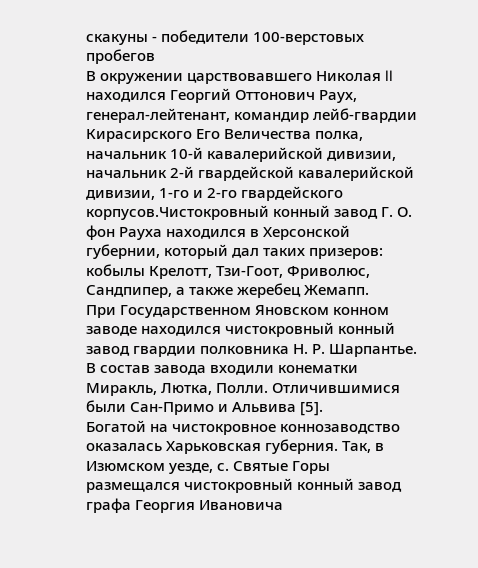скакуны - победители 100-верстовых пробегов
В окружении царствовавшего Николая II находился Георгий Оттонович Раух, генерал-лейтенант, командир лейб-гвардии Кирасирского Его Величества полка, начальник 10-й кавалерийской дивизии, начальник 2-й гвардейской кавалерийской дивизии, 1-го и 2-го гвардейского корпусов.Чистокровный конный завод Г. О. фон Рауха находился в Херсонской губернии, который дал таких призеров: кобылы Крелотт, Тзи-Гоот, Фриволюс, Сандпипер, а также жеребец Жемапп.
При Государственном Яновском конном заводе находился чистокровный конный завод гвардии полковника Н. Р. Шарпантье. В состав завода входили конематки Миракль, Лютка, Полли. Отличившимися были Сан-Примо и Альвива [5].
Богатой на чистокровное коннозаводство оказалась Харьковская губерния. Так, в Изюмском уезде, с. Святые Горы размещался чистокровный конный завод графа Георгия Ивановича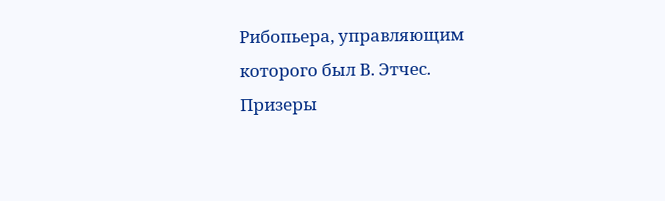Рибопьера, управляющим которого был В. Этчес.
Призеры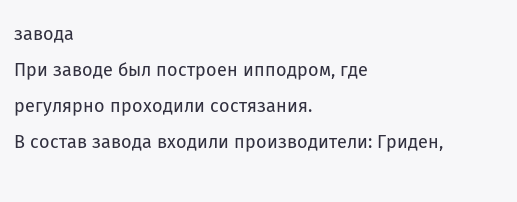завода
При заводе был построен ипподром, где регулярно проходили состязания.
В состав завода входили производители: Гриден,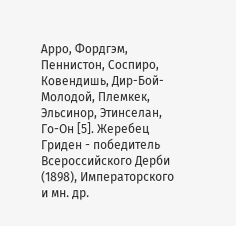Арро, Фордгэм, Пеннистон, Соспиро, Ковендишь, Дир-Бой-Молодой, Племкек, Эльсинор, Этинселан, Го-Он [5]. Жеребец Гриден - победитель Всероссийского Дерби (1898), Императорского и мн. др.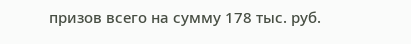призов всего на сумму 178 тыс. руб.